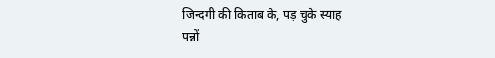जिन्दगी की किताब के, पड़ चुके स्याह
पन्नों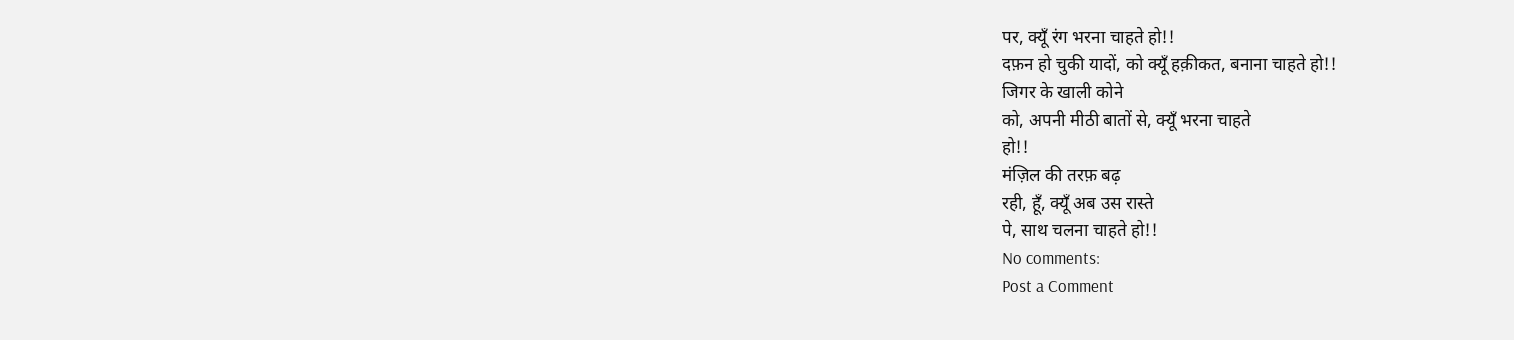पर, क्यूँ रंग भरना चाहते हो!!
दफ़न हो चुकी यादों, को क्यूँ हक़ीकत, बनाना चाहते हो!!
जिगर के खाली कोने
को, अपनी मीठी बातों से, क्यूँ भरना चाहते
हो!!
मंज़िल की तरफ़ बढ़
रही, हूँ, क्यूँ अब उस रास्ते
पे, साथ चलना चाहते हो!!
No comments:
Post a Comment